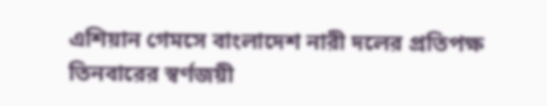এশিয়ান গেমসে বাংলাদেশ নারী দলের প্রতিপক্ষ তিনবারের স্বর্ণজয়ী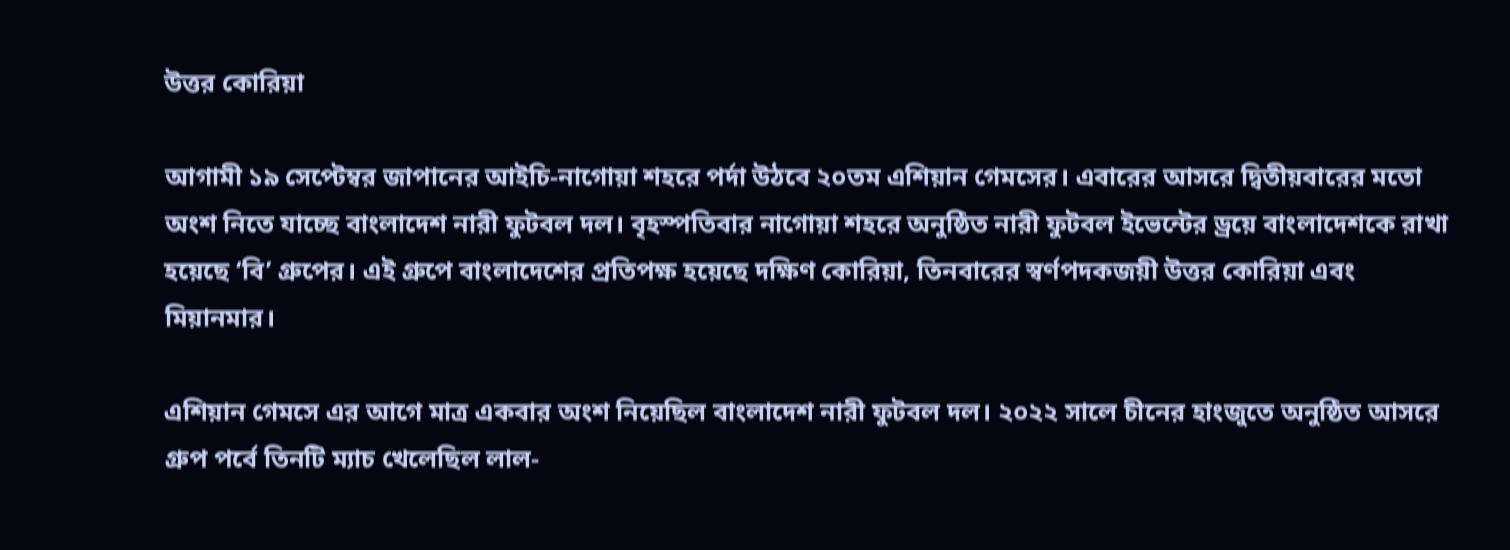উত্তর কোরিয়া

আগামী ১৯ সেপ্টেম্বর জাপানের আইচি-নাগোয়া শহরে পর্দা উঠবে ২০তম এশিয়ান গেমসের। এবারের আসরে দ্বিতীয়বারের মতো অংশ নিতে যাচ্ছে বাংলাদেশ নারী ফুটবল দল। বৃহস্পতিবার নাগোয়া শহরে অনুষ্ঠিত নারী ফুটবল ইভেন্টের ড্রয়ে বাংলাদেশকে রাখা হয়েছে ‘বি’ গ্রুপের। এই গ্রুপে বাংলাদেশের প্রতিপক্ষ হয়েছে দক্ষিণ কোরিয়া, তিনবারের স্বর্ণপদকজয়ী উত্তর কোরিয়া এবং মিয়ানমার।

এশিয়ান গেমসে এর আগে মাত্র একবার অংশ নিয়েছিল বাংলাদেশ নারী ফুটবল দল। ২০২২ সালে চীনের হাংজুতে অনুষ্ঠিত আসরে গ্রুপ পর্বে তিনটি ম্যাচ খেলেছিল লাল-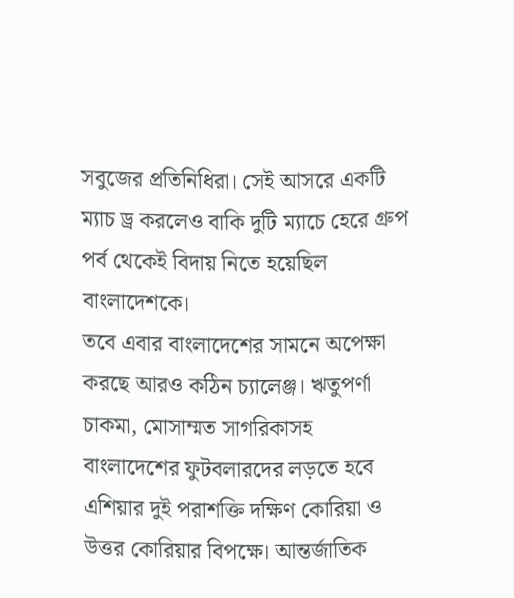সবুজের প্রতিনিধিরা। সেই আসরে একটি ম্যাচ ড্র করলেও বাকি দুটি ম্যাচে হেরে গ্রুপ পর্ব থেকেই বিদায় নিতে হয়েছিল বাংলাদেশকে।
তবে এবার বাংলাদেশের সামনে অপেক্ষা করছে আরও কঠিন চ্যালেঞ্জ। ঋতুপর্ণা চাকমা, মোসাম্মত সাগরিকাসহ বাংলাদেশের ফুটবলারদের লড়তে হবে এশিয়ার দুই পরাশক্তি দক্ষিণ কোরিয়া ও উত্তর কোরিয়ার বিপক্ষে। আন্তর্জাতিক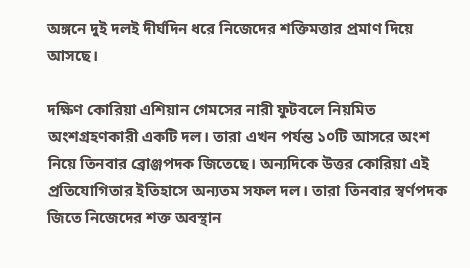অঙ্গনে দুই দলই দীর্ঘদিন ধরে নিজেদের শক্তিমত্তার প্রমাণ দিয়ে আসছে।

দক্ষিণ কোরিয়া এশিয়ান গেমসের নারী ফুটবলে নিয়মিত অংশগ্রহণকারী একটি দল। তারা এখন পর্যন্ত ১০টি আসরে অংশ নিয়ে তিনবার ব্রোঞ্জপদক জিতেছে। অন্যদিকে উত্তর কোরিয়া এই প্রতিযোগিতার ইতিহাসে অন্যতম সফল দল। তারা তিনবার স্বর্ণপদক জিতে নিজেদের শক্ত অবস্থান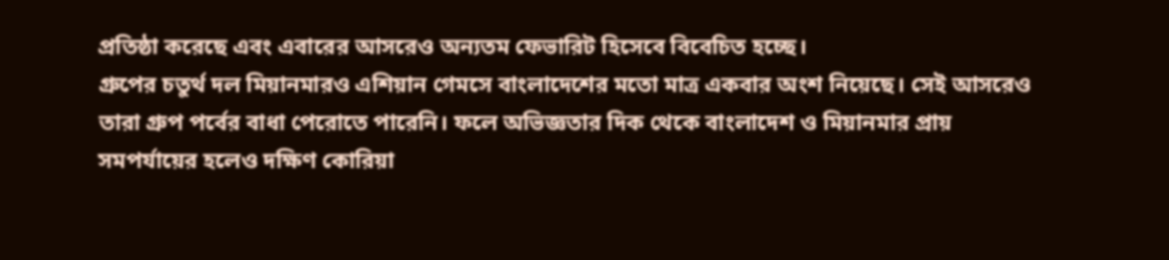প্রতিষ্ঠা করেছে এবং এবারের আসরেও অন্যতম ফেভারিট হিসেবে বিবেচিত হচ্ছে।
গ্রুপের চতুর্থ দল মিয়ানমারও এশিয়ান গেমসে বাংলাদেশের মতো মাত্র একবার অংশ নিয়েছে। সেই আসরেও তারা গ্রুপ পর্বের বাধা পেরোতে পারেনি। ফলে অভিজ্ঞতার দিক থেকে বাংলাদেশ ও মিয়ানমার প্রায় সমপর্যায়ের হলেও দক্ষিণ কোরিয়া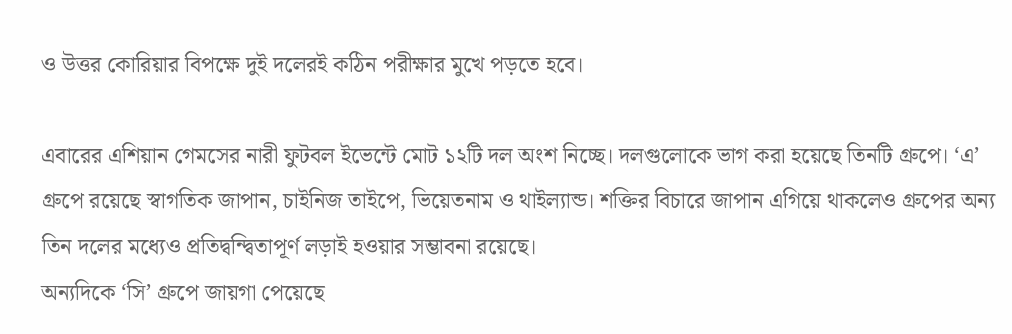ও উত্তর কোরিয়ার বিপক্ষে দুই দলেরই কঠিন পরীক্ষার মুখে পড়তে হবে।

এবারের এশিয়ান গেমসের নারী ফুটবল ইভেন্টে মোট ১২টি দল অংশ নিচ্ছে। দলগুলোকে ভাগ করা হয়েছে তিনটি গ্রুপে। ‘এ’ গ্রুপে রয়েছে স্বাগতিক জাপান, চাইনিজ তাইপে, ভিয়েতনাম ও থাইল্যান্ড। শক্তির বিচারে জাপান এগিয়ে থাকলেও গ্রুপের অন্য তিন দলের মধ্যেও প্রতিদ্বন্দ্বিতাপূর্ণ লড়াই হওয়ার সম্ভাবনা রয়েছে।
অন্যদিকে ‘সি’ গ্রুপে জায়গা পেয়েছে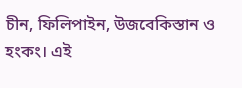চীন, ফিলিপাইন, উজবেকিস্তান ও হংকং। এই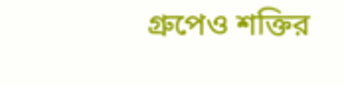গ্রুপেও শক্তির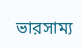ভারসাম্য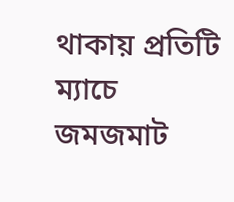থাকায় প্রতিটি ম্যাচে জমজমাট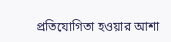প্রতিযোগিতা হওয়ার আশা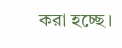করা হচ্ছে।